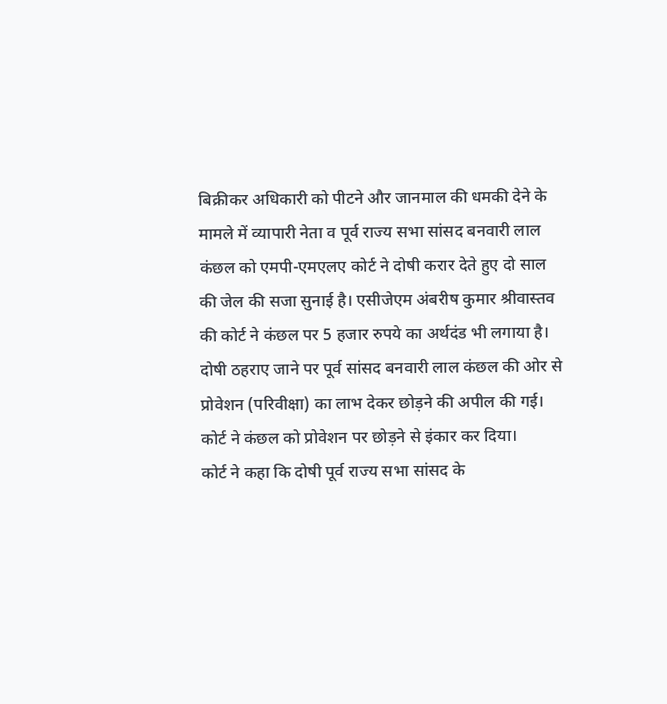बिक्रीकर अधिकारी को पीटने और जानमाल की धमकी देने के मामले में व्यापारी नेता व पूर्व राज्य सभा सांसद बनवारी लाल कंछल को एमपी-एमएलए कोर्ट ने दोषी करार देते हुए दो साल की जेल की सजा सुनाई है। एसीजेएम अंबरीष कुमार श्रीवास्तव की कोर्ट ने कंछल पर 5 हजार रुपये का अर्थदंड भी लगाया है। दोषी ठहराए जाने पर पूर्व सांसद बनवारी लाल कंछल की ओर से प्रोवेशन (परिवीक्षा) का लाभ देकर छोड़ने की अपील की गई। कोर्ट ने कंछल को प्रोवेशन पर छोड़ने से इंकार कर दिया।
कोर्ट ने कहा कि दोषी पूर्व राज्य सभा सांसद के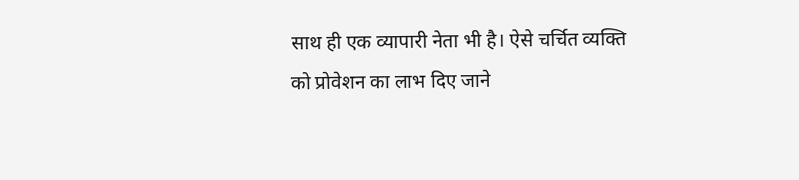साथ ही एक व्यापारी नेता भी है। ऐसे चर्चित व्यक्ति को प्रोवेशन का लाभ दिए जाने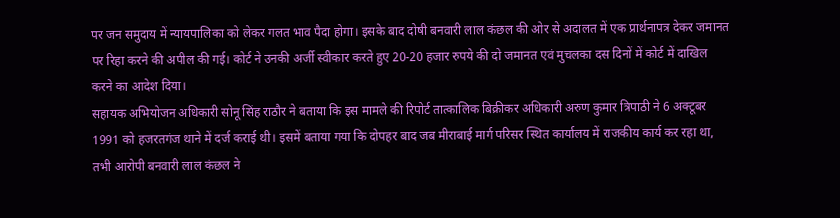पर जन समुदाय में न्यायपालिका को लेकर गलत भाव पैदा होगा। इसके बाद दोषी बनवारी लाल कंछल की ओर से अदालत में एक प्रार्थनापत्र देकर जमानत पर रिहा करने की अपील की गई। कोर्ट ने उनकी अर्जी स्वीकार करते हुए 20-20 हजार रुपये की दो जमानत एवं मुचलका दस दिनों में कोर्ट में दाखिल करने का आदेश दिया।
सहायक अभियोजन अधिकारी सोनू सिंह राठौर ने बताया कि इस मामले की रिपोर्ट तात्कालिक बिक्रीकर अधिकारी अरुण कुमार त्रिपाठी ने 6 अक्टूबर 1991 को हजरतगंज थाने में दर्ज कराई थी। इसमें बताया गया कि दोपहर बाद जब मीराबाई मार्ग परिसर स्थित कार्यालय में राजकीय कार्य कर रहा था, तभी आरोपी बनवारी लाल कंछल ने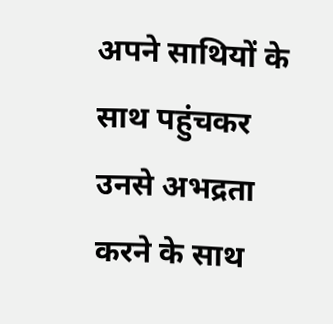अपने साथियों के साथ पहुंचकर उनसे अभद्रता करने के साथ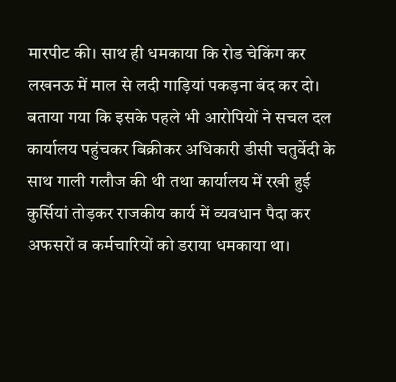मारपीट की। साथ ही धमकाया कि रोड चेकिंग कर लखनऊ में माल से लदी गाड़ियां पकड़ना बंद कर दो। बताया गया कि इसके पहले भी आरोपियों ने सचल दल कार्यालय पहुंचकर बिक्रीकर अधिकारी डीसी चतुर्वेदी के साथ गाली गलौज की थी तथा कार्यालय में रखी हुई कुर्सियां तोड़कर राजकीय कार्य में व्यवधान पैदा कर अफसरों व कर्मचारियों को डराया धमकाया था।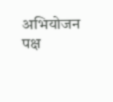अभियोजन पक्ष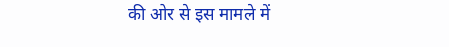की ओर से इस मामले में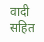वादी सहित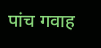पांच गवाह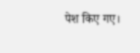पेश किए गए।